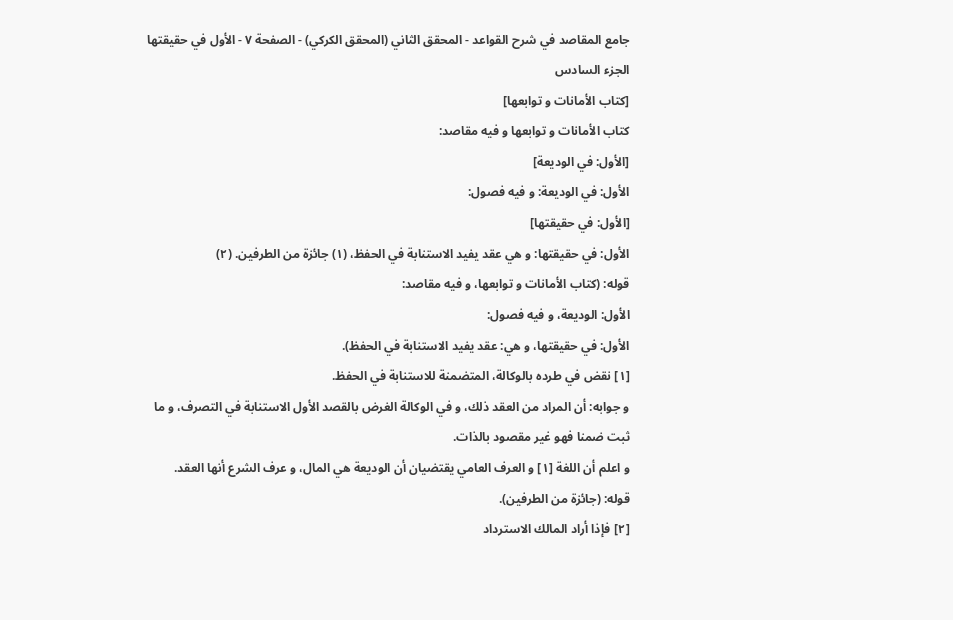جامع المقاصد في شرح القواعد - المحقق الثاني (المحقق الكركي) - الصفحة ٧ - الأول في حقيقتها
الجزء السادس
[كتاب الأمانات و توابعها]
كتاب الأمانات و توابعها و فيه مقاصد:
[الأول: في الوديعة]
الأول: في الوديعة: و فيه فصول:
[الأول: في حقيقتها]
الأول: في حقيقتها: و هي عقد يفيد الاستنابة في الحفظ، (١) جائزة من الطرفين. (٢)
قوله: (كتاب الأمانات و توابعها، و فيه مقاصد:
الأول: الوديعة، و فيه فصول:
الأول: في حقيقتها، و هي: عقد يفيد الاستنابة في الحفظ).
[١] نقض في طرده بالوكالة، المتضمنة للاستنابة في الحفظ.
و جوابه: أن المراد من العقد ذلك، و في الوكالة الغرض بالقصد الأول الاستنابة في التصرف، و ما ثبت ضمنا فهو غير مقصود بالذات.
و اعلم أن اللغة [١] و العرف العامي يقتضيان أن الوديعة هي المال، و عرف الشرع أنها العقد.
قوله: (جائزة من الطرفين).
[٢] فإذا أراد المالك الاسترداد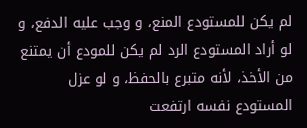لم يكن للمستودع المنع، و وجب عليه الدفع، و لو أراد المستودع الرد لم يكن للمودع أن يمتنع من الأخذ، لأنه متبرع بالحفظ، و لو عزل المستودع نفسه ارتفعت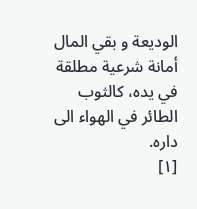الوديعة و بقي المال أمانة شرعية مطلقة في يده، كالثوب الطائر في الهواء الى داره.
[١]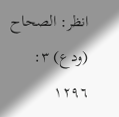انظر: الصحاح (ودع) ٣: ١٢٩٦